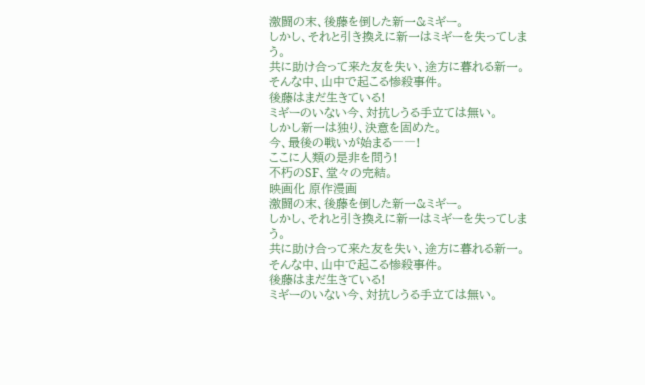激闘の末、後藤を倒した新一&ミギー。
しかし、それと引き換えに新一はミギーを失ってしまう。
共に助け合って来た友を失い、途方に暮れる新一。
そんな中、山中で起こる惨殺事件。
後藤はまだ生きている!
ミギーのいない今、対抗しうる手立ては無い。
しかし新一は独り、決意を固めた。
今、最後の戦いが始まる――!
ここに人類の是非を問う!
不朽のSF、堂々の完結。
映画化 原作漫画
激闘の末、後藤を倒した新一&ミギー。
しかし、それと引き換えに新一はミギーを失ってしまう。
共に助け合って来た友を失い、途方に暮れる新一。
そんな中、山中で起こる惨殺事件。
後藤はまだ生きている!
ミギーのいない今、対抗しうる手立ては無い。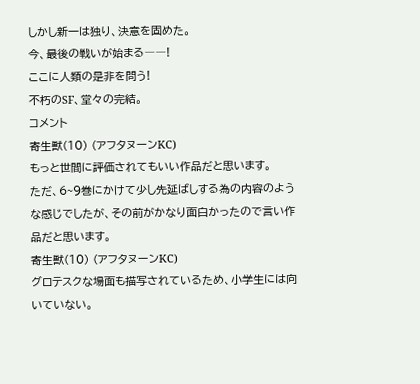しかし新一は独り、決意を固めた。
今、最後の戦いが始まる――!
ここに人類の是非を問う!
不朽のSF、堂々の完結。
コメント
寄生獣(10) (アフタヌーンKC)
もっと世間に評価されてもいい作品だと思います。
ただ、6~9巻にかけて少し先延ばしする為の内容のような感じでしたが、その前がかなり面白かったので言い作品だと思います。
寄生獣(10) (アフタヌーンKC)
グロテスクな場面も描写されているため、小学生には向いていない。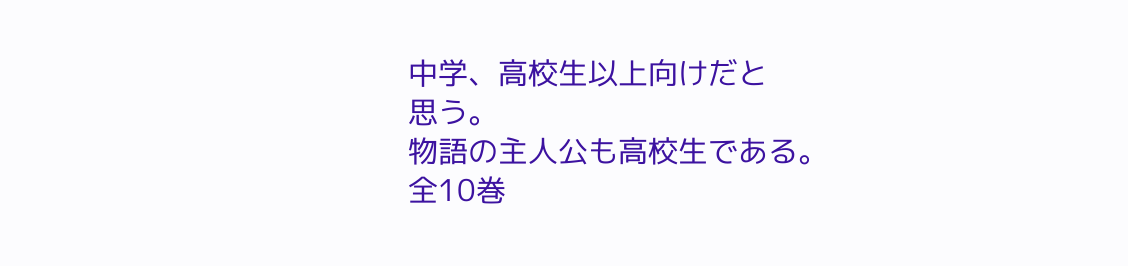中学、高校生以上向けだと
思う。
物語の主人公も高校生である。
全10巻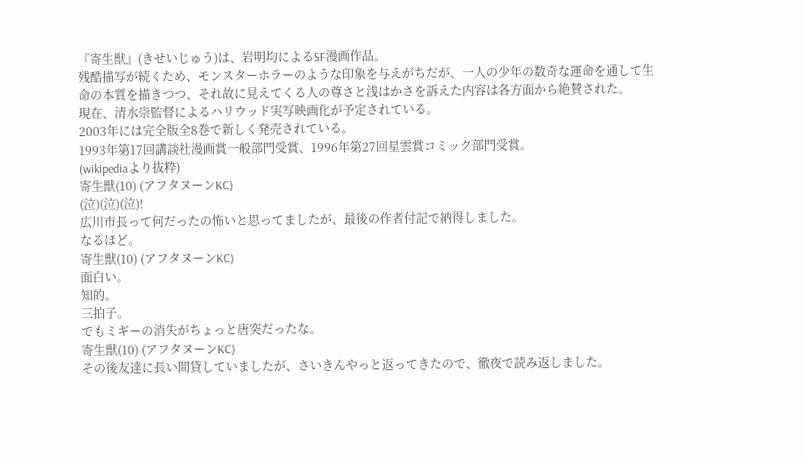『寄生獣』(きせいじゅう)は、岩明均によるSF漫画作品。
残酷描写が続くため、モンスターホラーのような印象を与えがちだが、一人の少年の数奇な運命を通して生命の本質を描きつつ、それ故に見えてくる人の尊さと浅はかさを訴えた内容は各方面から絶賛された。
現在、清水崇監督によるハリウッド実写映画化が予定されている。
2003年には完全版全8巻で新しく発売されている。
1993年第17回講談社漫画賞一般部門受賞、1996年第27回星雲賞コミック部門受賞。
(wikipediaより抜粋)
寄生獣(10) (アフタヌーンKC)
(泣)(泣)(泣)!
広川市長って何だったの怖いと思ってましたが、最後の作者付記で納得しました。
なるほど。
寄生獣(10) (アフタヌーンKC)
面白い。
知的。
三拍子。
でもミギーの消失がちょっと唐突だったな。
寄生獣(10) (アフタヌーンKC)
その後友達に長い間貸していましたが、さいきんやっと返ってきたので、徹夜で読み返しました。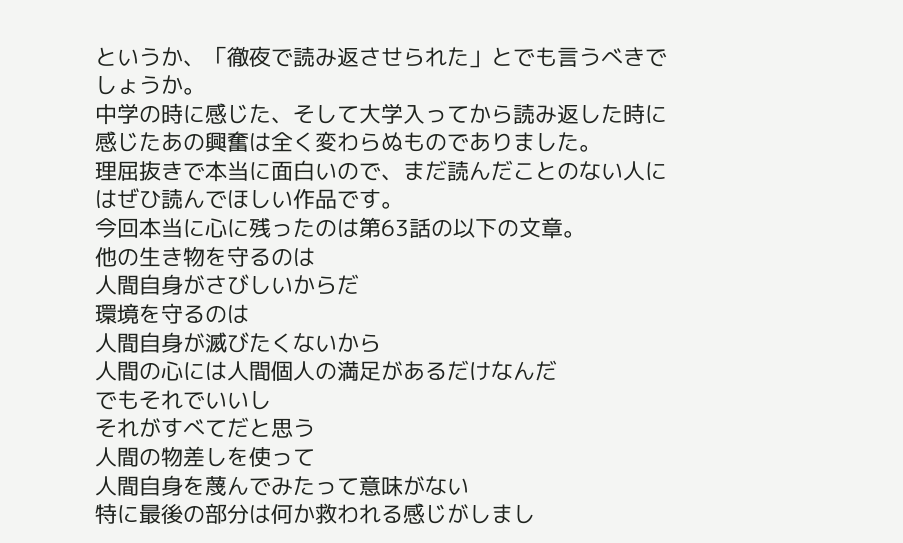というか、「徹夜で読み返させられた」とでも言うべきでしょうか。
中学の時に感じた、そして大学入ってから読み返した時に感じたあの興奮は全く変わらぬものでありました。
理屈抜きで本当に面白いので、まだ読んだことのない人にはぜひ読んでほしい作品です。
今回本当に心に残ったのは第63話の以下の文章。
他の生き物を守るのは
人間自身がさびしいからだ
環境を守るのは
人間自身が滅びたくないから
人間の心には人間個人の満足があるだけなんだ
でもそれでいいし
それがすべてだと思う
人間の物差しを使って
人間自身を蔑んでみたって意味がない
特に最後の部分は何か救われる感じがしまし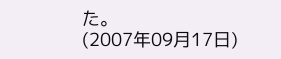た。
(2007年09月17日)